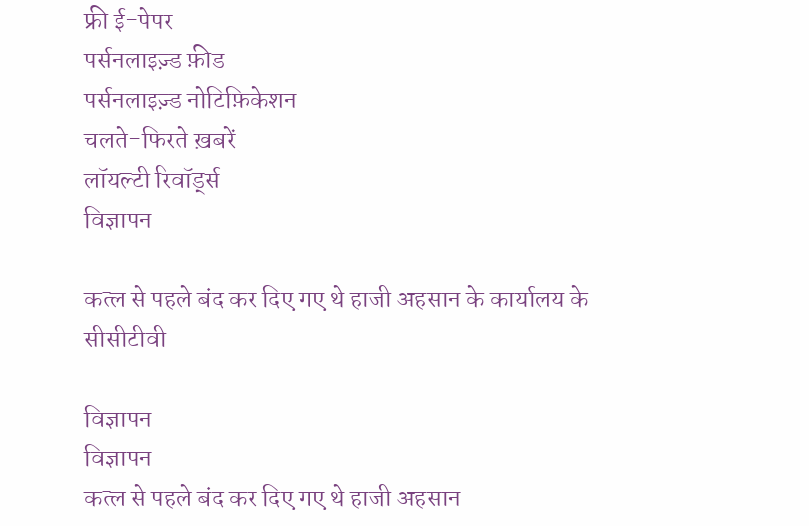फ्री ई-पेपर
पर्सनलाइज़्ड फ़ीड
पर्सनलाइज़्ड नोटिफ़िकेशन
चलते-फिरते ख़बरें
लॉयल्टी रिवॉर्ड्स
विज्ञापन

कत्ल से पहले बंद कर दिए गए थे हाजी अहसान के कार्यालय के सीसीटीवी

विज्ञापन
विज्ञापन
कत्ल से पहले बंद कर दिए गए थे हाजी अहसान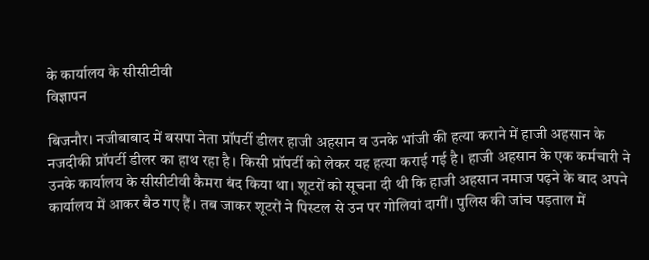के कार्यालय के सीसीटीवी
विज्ञापन

बिजनौर। नजीबाबाद में बसपा नेता प्रॉपर्टी डीलर हाजी अहसान व उनके भांजी की हत्या कराने में हाजी अहसान के नजदीकी प्रॉपर्टी डीलर का हाथ रहा है। किसी प्रॉपर्टी को लेकर यह हत्या कराई गई है। हाजी अहसान के एक कर्मचारी ने उनके कार्यालय के सीसीटीवी कैमरा बंद किया था। शूटरों को सूचना दी थी कि हाजी अहसान नमाज पढ़ने के बाद अपने कार्यालय में आकर बैठ गए हैं। तब जाकर शूटरों ने पिस्टल से उन पर गोलियां दागीं। पुलिस की जांच पड़ताल में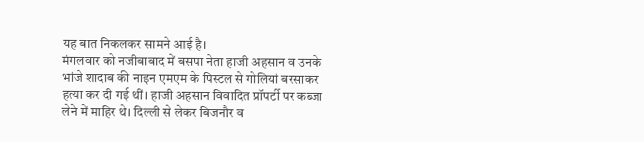यह बात निकलकर सामने आई है।
मंगलवार को नजीबाबाद में बसपा नेता हाजी अहसान व उनके भांजे शादाब की नाइन एमएम के पिस्टल से गोलियां बरसाकर हत्या कर दी गई थीं। हाजी अहसान विवादित प्रॉपर्टी पर कब्जा लेने में माहिर थे। दिल्ली से लेकर बिजनौर व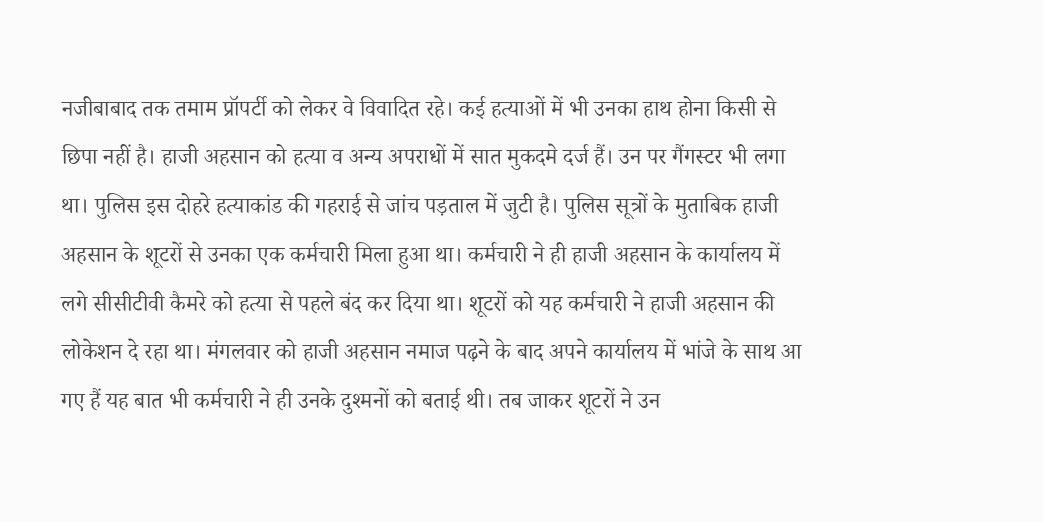नजीबाबाद तक तमाम प्रॉपर्टी को लेकर वे विवादित रहे। कई हत्याओं में भी उनका हाथ होना किसी से छिपा नहीं है। हाजी अहसान को हत्या व अन्य अपराधों में सात मुकदमे दर्ज हैं। उन पर गैंगस्टर भी लगा था। पुलिस इस दोहरे हत्याकांड की गहराई से जांच पड़ताल में जुटी है। पुलिस सूत्रों के मुताबिक हाजी अहसान के शूटरों से उनका एक कर्मचारी मिला हुआ था। कर्मचारी ने ही हाजी अहसान के कार्यालय में लगे सीसीटीवी कैमरे को हत्या से पहले बंद कर दिया था। शूटरों को यह कर्मचारी ने हाजी अहसान की लोकेशन दे रहा था। मंगलवार को हाजी अहसान नमाज पढ़ने के बाद अपने कार्यालय में भांजे के साथ आ गए हैं यह बात भी कर्मचारी ने ही उनके दुश्मनों को बताई थी। तब जाकर शूटरों ने उन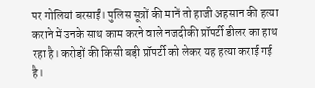पर गोलियां बरसाईं। पुलिस सूत्रों की मानें तो हाजी अहसान की हत्या कराने में उनके साथ काम करने वाले नजदीकी प्रॉपर्टी डीलर का हाथ रहा है। करोड़ों की किसी बड़ी प्रॉपर्टी को लेकर यह हत्या कराई गई है।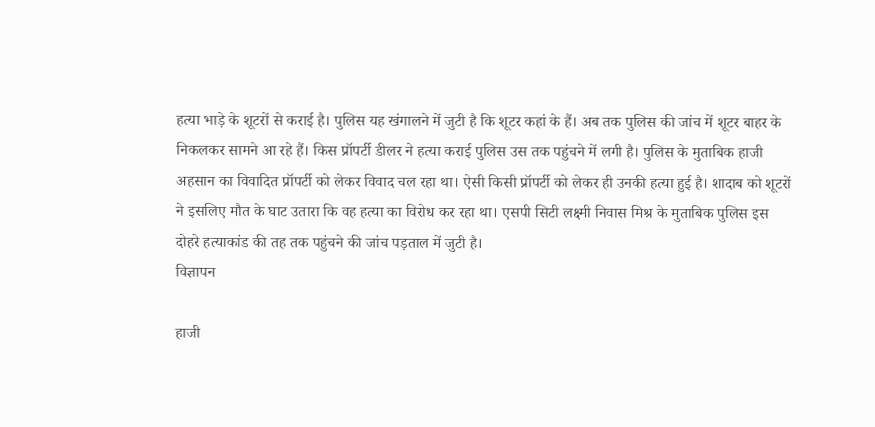हत्या भाड़े के शूटरों से कराई है। पुलिस यह खंगालने में जुटी है कि शूटर कहां के हैं। अब तक पुलिस की जांच में शूटर बाहर के निकलकर सामने आ रहे हैं। किस प्रॉपर्टी डीलर ने हत्या कराई पुलिस उस तक पहुंचने में लगी है। पुलिस के मुताबिक हाजी अहसान का विवादित प्रॉपर्टी को लेकर विवाद चल रहा था। ऐसी किसी प्रॉपर्टी को लेकर ही उनकी हत्या हुई है। शादाब को शूटरों ने इसलिए मौत के घाट उतारा कि वह हत्या का विरोध कर रहा था। एसपी सिटी लक्ष्मी निवास मिश्र के मुताबिक पुलिस इस दोहरे हत्याकांड की तह तक पहुंचने की जांच पड़ताल में जुटी है।
विज्ञापन

हाजी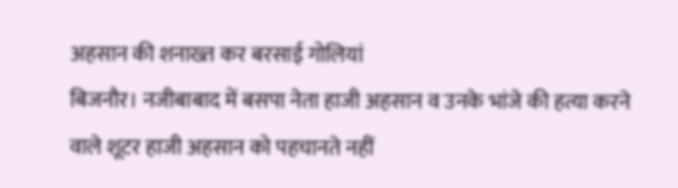अहसान की शनाख्त कर बरसाई गोलियां
बिजनौर। नजीबाबाद में बसपा नेता हाजी अहसान व उनके भांजे की हत्या करने वाले शूटर हाजी अहसान को पहचानते नहीं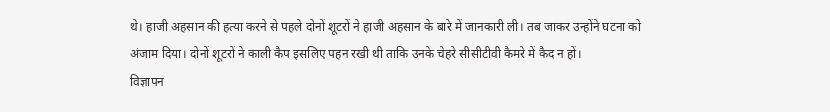थे। हाजी अहसान की हत्या करने से पहले दोनों शूटरों ने हाजी अहसान के बारे में जानकारी ली। तब जाकर उन्होंने घटना को अंजाम दिया। दोनों शूटरों ने काली कैप इसलिए पहन रखी थी ताकि उनके चेहरे सीसीटीवी कैमरे में कैद न हों।
विज्ञापन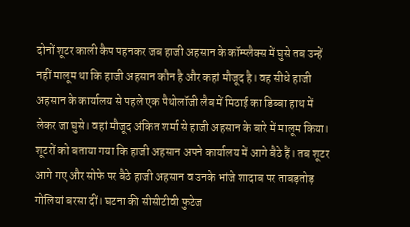दोनों शूटर काली कैप पहनकर जब हाजी अहसान के कॉम्प्लैक्स में घुसे तब उन्हें नहीं मालूम था कि हाजी अहसान कौन है और कहां मौजूद है। वह सीधे हाजी अहसान के कार्यालय से पहले एक पैथोलॉजी लैब में मिठाई का डिब्बा हाथ में लेकर जा घुसे। वहां मौजूद अंकित शर्मा से हाजी अहसान के बारे में मालूम किया। शूटरों को बताया गया कि हाजी अहसान अपने कार्यालय में आगे बैठे हैं। तब शूटर आगे गए और सोफे पर बैठे हाजी अहसान व उनके भांजे शादाब पर ताबड़तोड़ गोलियां बरसा दीं। घटना की सीसीटीवी फुटेज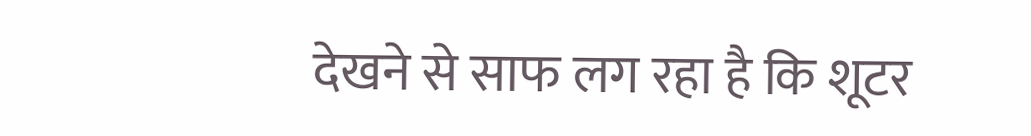देखने से साफ लग रहा है कि शूटर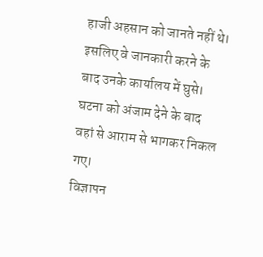हाजी अहसान को जानते नहीं थे। इसलिए वे जानकारी करने के बाद उनके कार्यालय में घुसे। घटना को अंजाम देने के बाद वहां से आराम से भागकर निकल गए।
विज्ञापन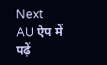Next
AU ऐप में पढ़ें